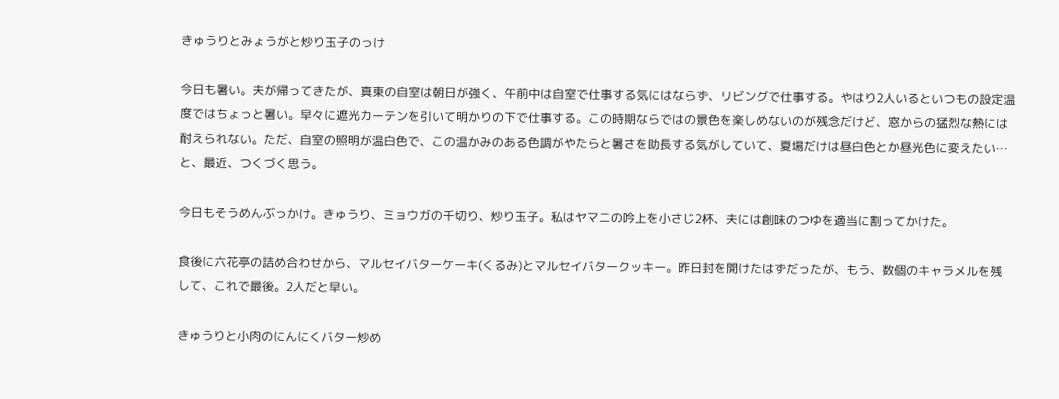きゅうりとみょうがと炒り玉子のっけ

今日も暑い。夫が帰ってきたが、真東の自室は朝日が強く、午前中は自室で仕事する気にはならず、リビングで仕事する。やはり2人いるといつもの設定温度ではちょっと暑い。早々に遮光カーテンを引いて明かりの下で仕事する。この時期ならではの景色を楽しめないのが残念だけど、窓からの猛烈な熱には耐えられない。ただ、自室の照明が温白色で、この温かみのある色調がやたらと暑さを助長する気がしていて、夏場だけは昼白色とか昼光色に変えたい…と、最近、つくづく思う。

今日もそうめんぶっかけ。きゅうり、ミョウガの千切り、炒り玉子。私はヤマニの吟上を小さじ2杯、夫には創味のつゆを適当に割ってかけた。

食後に六花亭の詰め合わせから、マルセイバターケーキ(くるみ)とマルセイバタークッキー。昨日封を開けたはずだったが、もう、数個のキャラメルを残して、これで最後。2人だと早い。

きゅうりと小肉のにんにくバター炒め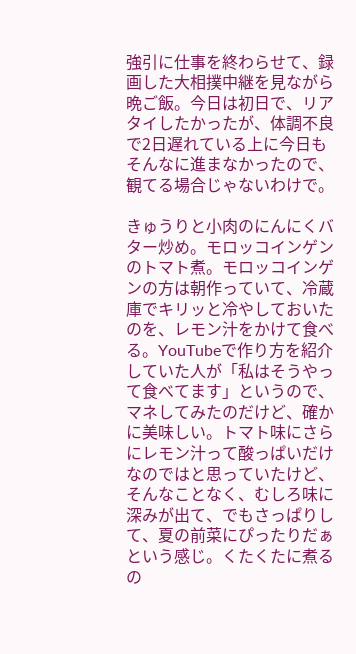強引に仕事を終わらせて、録画した大相撲中継を見ながら晩ご飯。今日は初日で、リアタイしたかったが、体調不良で2日遅れている上に今日もそんなに進まなかったので、観てる場合じゃないわけで。

きゅうりと小肉のにんにくバター炒め。モロッコインゲンのトマト煮。モロッコインゲンの方は朝作っていて、冷蔵庫でキリッと冷やしておいたのを、レモン汁をかけて食べる。YouTubeで作り方を紹介していた人が「私はそうやって食べてます」というので、マネしてみたのだけど、確かに美味しい。トマト味にさらにレモン汁って酸っぱいだけなのではと思っていたけど、そんなことなく、むしろ味に深みが出て、でもさっぱりして、夏の前菜にぴったりだぁという感じ。くたくたに煮るの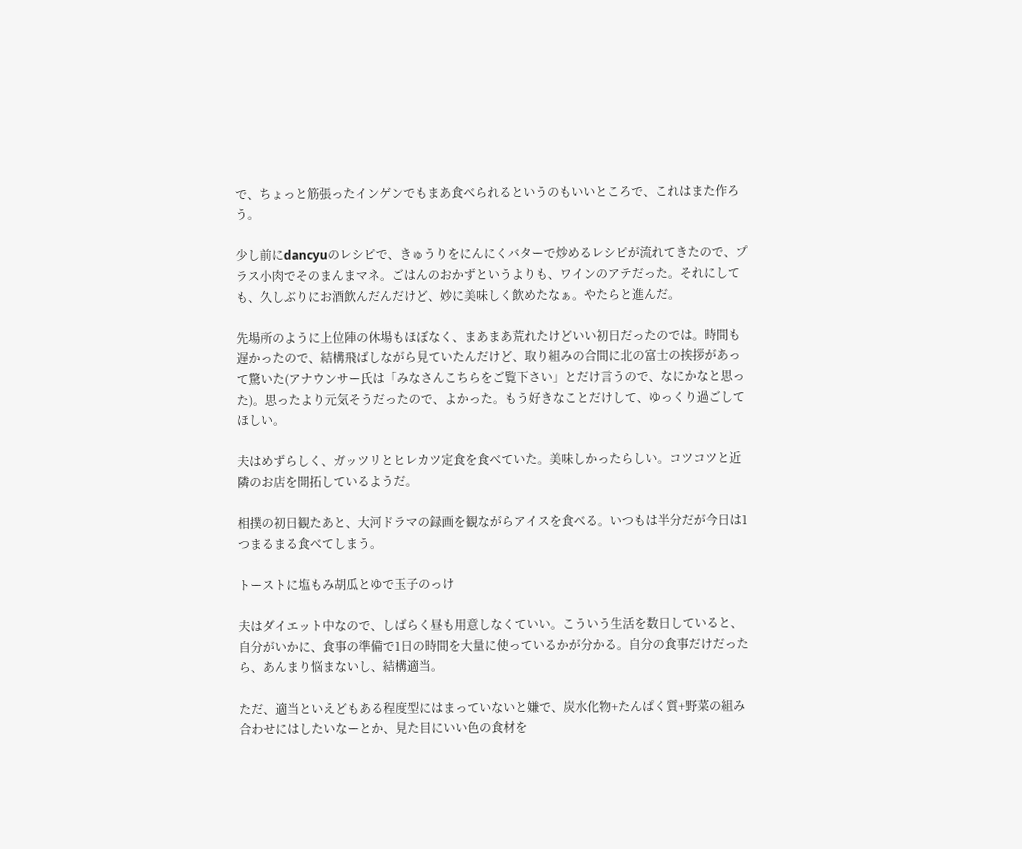で、ちょっと筋張ったインゲンでもまあ食べられるというのもいいところで、これはまた作ろう。

少し前にdancyuのレシピで、きゅうりをにんにくバターで炒めるレシピが流れてきたので、プラス小肉でそのまんまマネ。ごはんのおかずというよりも、ワインのアテだった。それにしても、久しぶりにお酒飲んだんだけど、妙に美味しく飲めたなぁ。やたらと進んだ。

先場所のように上位陣の休場もほぼなく、まあまあ荒れたけどいい初日だったのでは。時間も遅かったので、結構飛ばしながら見ていたんだけど、取り組みの合間に北の富士の挨拶があって驚いた(アナウンサー氏は「みなさんこちらをご覧下さい」とだけ言うので、なにかなと思った)。思ったより元気そうだったので、よかった。もう好きなことだけして、ゆっくり過ごしてほしい。

夫はめずらしく、ガッツリとヒレカツ定食を食べていた。美味しかったらしい。コツコツと近隣のお店を開拓しているようだ。

相撲の初日観たあと、大河ドラマの録画を観ながらアイスを食べる。いつもは半分だが今日は1つまるまる食べてしまう。

トーストに塩もみ胡瓜とゆで玉子のっけ

夫はダイエット中なので、しばらく昼も用意しなくていい。こういう生活を数日していると、自分がいかに、食事の準備で1日の時間を大量に使っているかが分かる。自分の食事だけだったら、あんまり悩まないし、結構適当。

ただ、適当といえどもある程度型にはまっていないと嫌で、炭水化物+たんぱく質+野菜の組み合わせにはしたいなーとか、見た目にいい色の食材を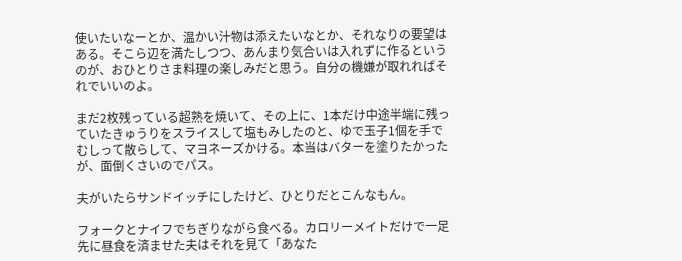使いたいなーとか、温かい汁物は添えたいなとか、それなりの要望はある。そこら辺を満たしつつ、あんまり気合いは入れずに作るというのが、おひとりさま料理の楽しみだと思う。自分の機嫌が取れればそれでいいのよ。

まだ2枚残っている超熟を焼いて、その上に、1本だけ中途半端に残っていたきゅうりをスライスして塩もみしたのと、ゆで玉子1個を手でむしって散らして、マヨネーズかける。本当はバターを塗りたかったが、面倒くさいのでパス。

夫がいたらサンドイッチにしたけど、ひとりだとこんなもん。

フォークとナイフでちぎりながら食べる。カロリーメイトだけで一足先に昼食を済ませた夫はそれを見て「あなた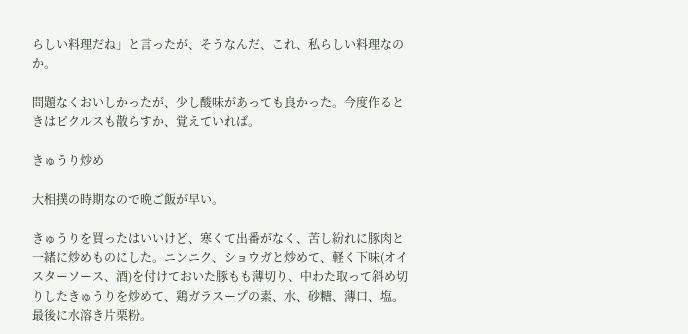らしい料理だね」と言ったが、そうなんだ、これ、私らしい料理なのか。

問題なくおいしかったが、少し酸味があっても良かった。今度作るときはピクルスも散らすか、覚えていれば。

きゅうり炒め

大相撲の時期なので晩ご飯が早い。

きゅうりを買ったはいいけど、寒くて出番がなく、苦し紛れに豚肉と一緒に炒めものにした。ニンニク、ショウガと炒めて、軽く下味(オイスターソース、酒)を付けておいた豚もも薄切り、中わた取って斜め切りしたきゅうりを炒めて、鶏ガラスープの素、水、砂糖、薄口、塩。最後に水溶き片栗粉。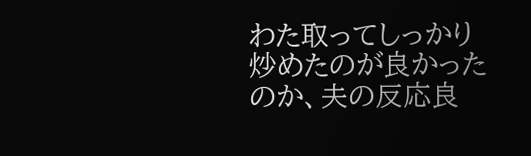わた取ってしっかり炒めたのが良かったのか、夫の反応良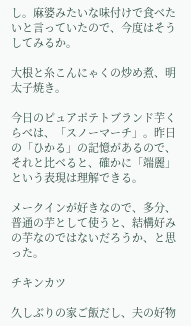し。麻婆みたいな味付けで食べたいと言っていたので、今度はそうしてみるか。

大根と糸こんにゃくの炒め煮、明太子焼き。

今日のピュアポテトブランド芋くらべは、「スノーマーチ」。昨日の「ひかる」の記憶があるので、それと比べると、確かに「端麗」という表現は理解できる。

メークインが好きなので、多分、普通の芋として使うと、結構好みの芋なのではないだろうか、と思った。

チキンカツ

久しぶりの家ご飯だし、夫の好物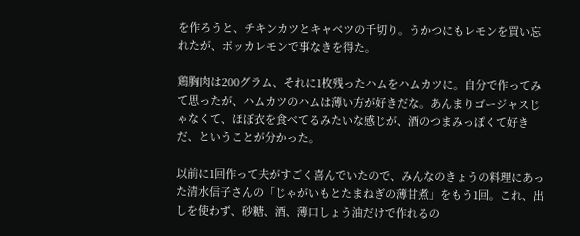を作ろうと、チキンカツとキャベツの千切り。うかつにもレモンを買い忘れたが、ポッカレモンで事なきを得た。

鶏胸肉は200グラム、それに1枚残ったハムをハムカツに。自分で作ってみて思ったが、ハムカツのハムは薄い方が好きだな。あんまりゴージャスじゃなくて、ほぼ衣を食べてるみたいな感じが、酒のつまみっぽくて好きだ、ということが分かった。

以前に1回作って夫がすごく喜んでいたので、みんなのきょうの料理にあった清水信子さんの「じゃがいもとたまねぎの薄甘煮」をもう1回。これ、出しを使わず、砂糖、酒、薄口しょう油だけで作れるの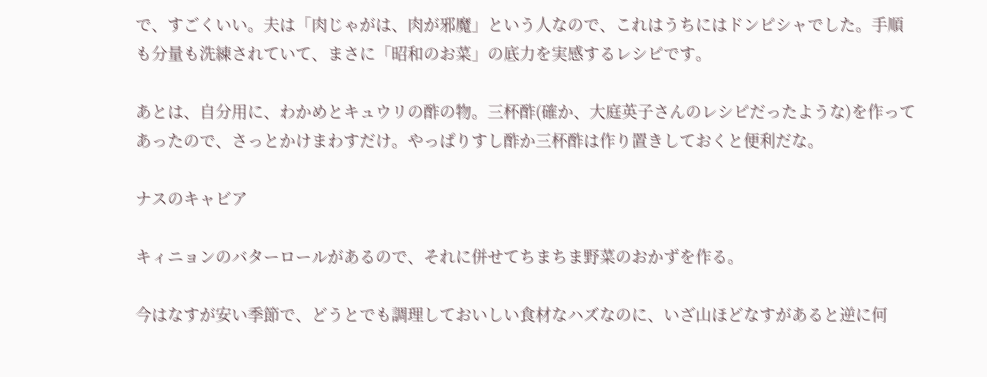で、すごくいい。夫は「肉じゃがは、肉が邪魔」という人なので、これはうちにはドンピシャでした。手順も分量も洗練されていて、まさに「昭和のお菜」の底力を実感するレシピです。

あとは、自分用に、わかめとキュウリの酢の物。三杯酢(確か、大庭英子さんのレシピだったような)を作ってあったので、さっとかけまわすだけ。やっぱりすし酢か三杯酢は作り置きしておくと便利だな。

ナスのキャビア

キィニョンのバターロールがあるので、それに併せてちまちま野菜のおかずを作る。

今はなすが安い季節で、どうとでも調理しておいしい食材なハズなのに、いざ山ほどなすがあると逆に何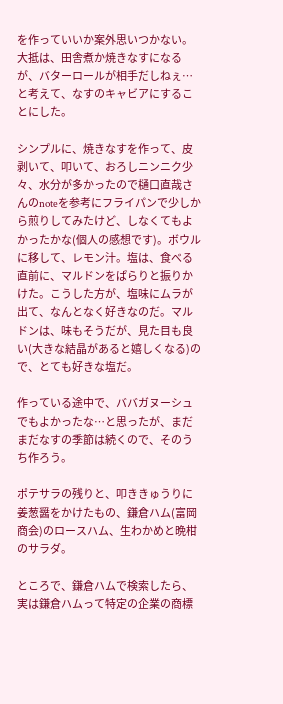を作っていいか案外思いつかない。大抵は、田舎煮か焼きなすになるが、バターロールが相手だしねぇ…と考えて、なすのキャビアにすることにした。

シンプルに、焼きなすを作って、皮剥いて、叩いて、おろしニンニク少々、水分が多かったので樋口直哉さんのnoteを参考にフライパンで少しから煎りしてみたけど、しなくてもよかったかな(個人の感想です)。ボウルに移して、レモン汁。塩は、食べる直前に、マルドンをぱらりと振りかけた。こうした方が、塩味にムラが出て、なんとなく好きなのだ。マルドンは、味もそうだが、見た目も良い(大きな結晶があると嬉しくなる)ので、とても好きな塩だ。

作っている途中で、ババガヌーシュでもよかったな…と思ったが、まだまだなすの季節は続くので、そのうち作ろう。

ポテサラの残りと、叩ききゅうりに姜葱醤をかけたもの、鎌倉ハム(富岡商会)のロースハム、生わかめと晩柑のサラダ。

ところで、鎌倉ハムで検索したら、実は鎌倉ハムって特定の企業の商標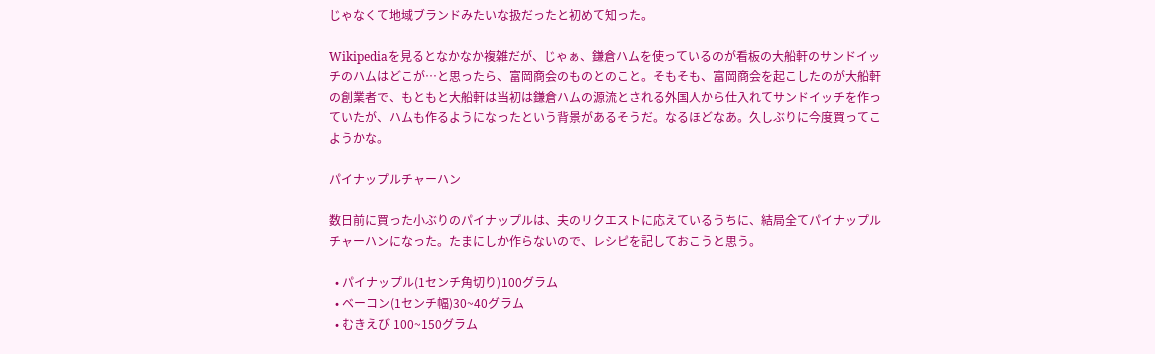じゃなくて地域ブランドみたいな扱だったと初めて知った。

Wikipediaを見るとなかなか複雑だが、じゃぁ、鎌倉ハムを使っているのが看板の大船軒のサンドイッチのハムはどこが…と思ったら、富岡商会のものとのこと。そもそも、富岡商会を起こしたのが大船軒の創業者で、もともと大船軒は当初は鎌倉ハムの源流とされる外国人から仕入れてサンドイッチを作っていたが、ハムも作るようになったという背景があるそうだ。なるほどなあ。久しぶりに今度買ってこようかな。

パイナップルチャーハン

数日前に買った小ぶりのパイナップルは、夫のリクエストに応えているうちに、結局全てパイナップルチャーハンになった。たまにしか作らないので、レシピを記しておこうと思う。

  • パイナップル(1センチ角切り)100グラム
  • ベーコン(1センチ幅)30~40グラム
  • むきえび 100~150グラム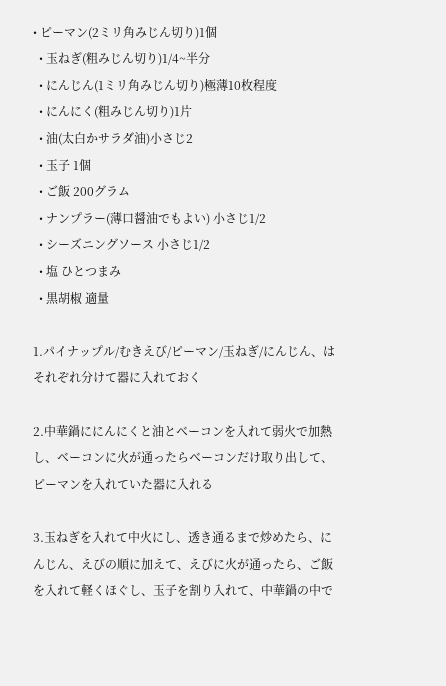• ピーマン(2ミリ角みじん切り)1個
  • 玉ねぎ(粗みじん切り)1/4~半分
  • にんじん(1ミリ角みじん切り)極薄10枚程度
  • にんにく(粗みじん切り)1片
  • 油(太白かサラダ油)小さじ2
  • 玉子 1個
  • ご飯 200グラム
  • ナンプラー(薄口醤油でもよい) 小さじ1/2
  • シーズニングソース 小さじ1/2
  • 塩 ひとつまみ
  • 黒胡椒 適量

1.パイナップル/むきえび/ピーマン/玉ねぎ/にんじん、はそれぞれ分けて器に入れておく

2.中華鍋ににんにくと油とベーコンを入れて弱火で加熱し、ベーコンに火が通ったらベーコンだけ取り出して、ピーマンを入れていた器に入れる

3.玉ねぎを入れて中火にし、透き通るまで炒めたら、にんじん、えびの順に加えて、えびに火が通ったら、ご飯を入れて軽くほぐし、玉子を割り入れて、中華鍋の中で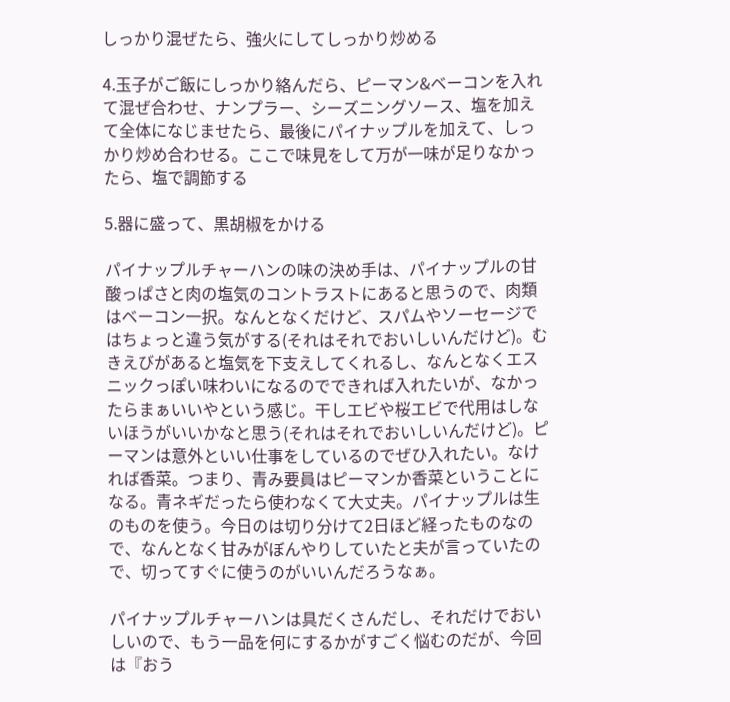しっかり混ぜたら、強火にしてしっかり炒める

4.玉子がご飯にしっかり絡んだら、ピーマン&ベーコンを入れて混ぜ合わせ、ナンプラー、シーズニングソース、塩を加えて全体になじませたら、最後にパイナップルを加えて、しっかり炒め合わせる。ここで味見をして万が一味が足りなかったら、塩で調節する

5.器に盛って、黒胡椒をかける

パイナップルチャーハンの味の決め手は、パイナップルの甘酸っぱさと肉の塩気のコントラストにあると思うので、肉類はベーコン一択。なんとなくだけど、スパムやソーセージではちょっと違う気がする(それはそれでおいしいんだけど)。むきえびがあると塩気を下支えしてくれるし、なんとなくエスニックっぽい味わいになるのでできれば入れたいが、なかったらまぁいいやという感じ。干しエビや桜エビで代用はしないほうがいいかなと思う(それはそれでおいしいんだけど)。ピーマンは意外といい仕事をしているのでぜひ入れたい。なければ香菜。つまり、青み要員はピーマンか香菜ということになる。青ネギだったら使わなくて大丈夫。パイナップルは生のものを使う。今日のは切り分けて2日ほど経ったものなので、なんとなく甘みがぼんやりしていたと夫が言っていたので、切ってすぐに使うのがいいんだろうなぁ。

パイナップルチャーハンは具だくさんだし、それだけでおいしいので、もう一品を何にするかがすごく悩むのだが、今回は『おう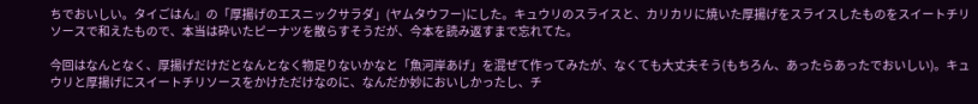ちでおいしい。タイごはん』の「厚揚げのエスニックサラダ」(ヤムタウフー)にした。キュウリのスライスと、カリカリに焼いた厚揚げをスライスしたものをスイートチリソースで和えたもので、本当は砕いたピーナツを散らすそうだが、今本を読み返すまで忘れてた。

今回はなんとなく、厚揚げだけだとなんとなく物足りないかなと「魚河岸あげ」を混ぜて作ってみたが、なくても大丈夫そう(もちろん、あったらあったでおいしい)。キュウリと厚揚げにスイートチリソースをかけただけなのに、なんだか妙においしかったし、チ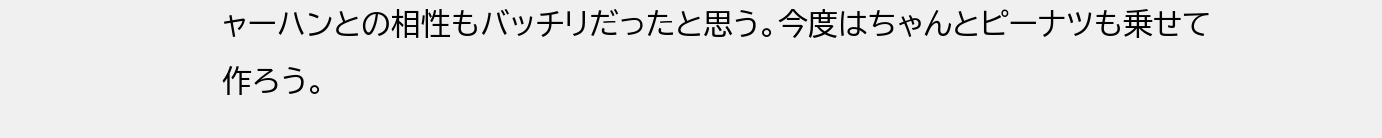ャーハンとの相性もバッチリだったと思う。今度はちゃんとピーナツも乗せて作ろう。